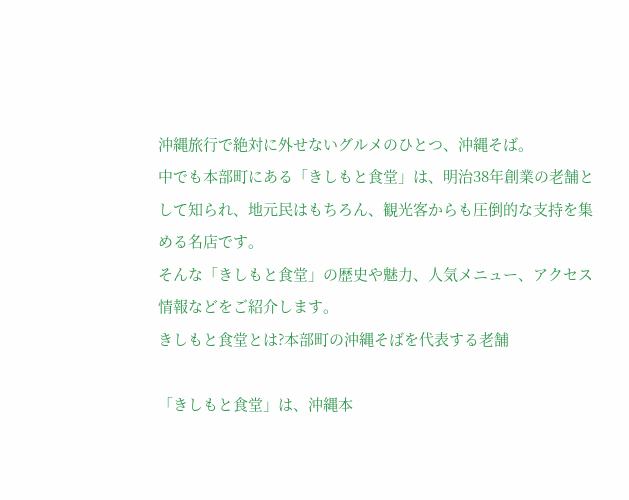沖縄旅行で絶対に外せないグルメのひとつ、沖縄そば。
中でも本部町にある「きしもと食堂」は、明治38年創業の老舗として知られ、地元民はもちろん、観光客からも圧倒的な支持を集める名店です。
そんな「きしもと食堂」の歴史や魅力、人気メニュー、アクセス情報などをご紹介します。
きしもと食堂とは?本部町の沖縄そばを代表する老舗

「きしもと食堂」は、沖縄本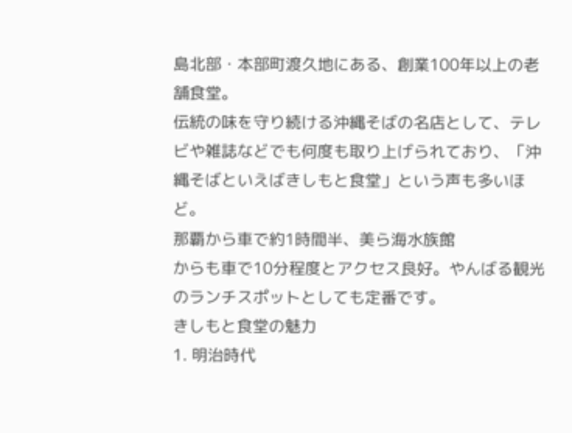島北部・本部町渡久地にある、創業100年以上の老舗食堂。
伝統の味を守り続ける沖縄そばの名店として、テレビや雑誌などでも何度も取り上げられており、「沖縄そばといえばきしもと食堂」という声も多いほど。
那覇から車で約1時間半、美ら海水族館
からも車で10分程度とアクセス良好。やんばる観光のランチスポットとしても定番です。
きしもと食堂の魅力
1. 明治時代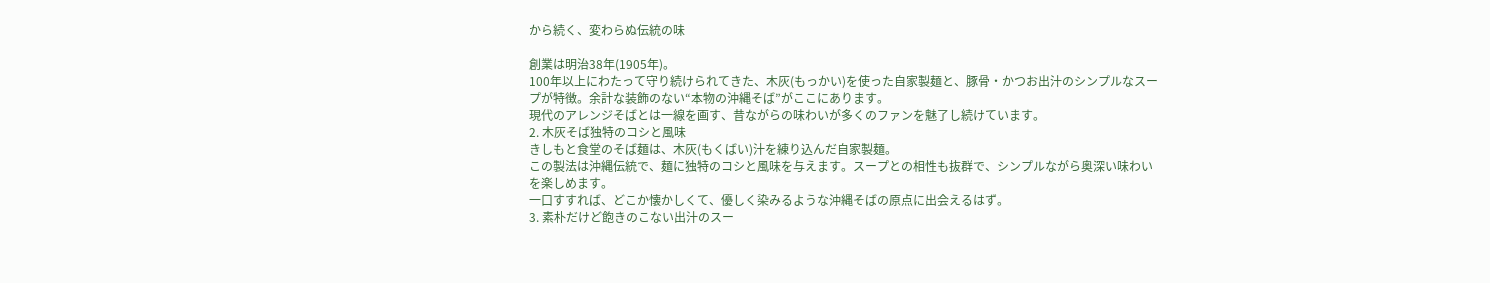から続く、変わらぬ伝統の味

創業は明治38年(1905年)。
100年以上にわたって守り続けられてきた、木灰(もっかい)を使った自家製麺と、豚骨・かつお出汁のシンプルなスープが特徴。余計な装飾のない“本物の沖縄そば”がここにあります。
現代のアレンジそばとは一線を画す、昔ながらの味わいが多くのファンを魅了し続けています。
2. 木灰そば独特のコシと風味
きしもと食堂のそば麺は、木灰(もくばい)汁を練り込んだ自家製麺。
この製法は沖縄伝統で、麺に独特のコシと風味を与えます。スープとの相性も抜群で、シンプルながら奥深い味わいを楽しめます。
一口すすれば、どこか懐かしくて、優しく染みるような沖縄そばの原点に出会えるはず。
3. 素朴だけど飽きのこない出汁のスー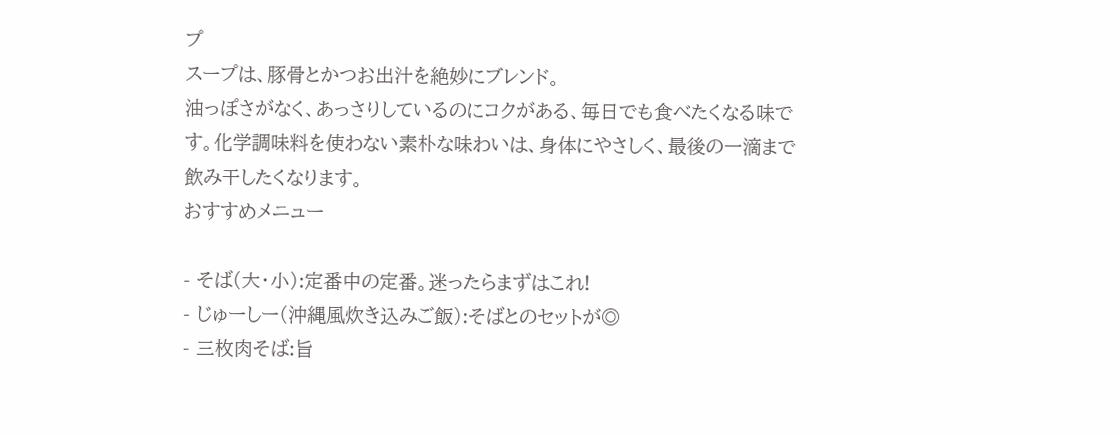プ
スープは、豚骨とかつお出汁を絶妙にブレンド。
油っぽさがなく、あっさりしているのにコクがある、毎日でも食べたくなる味です。化学調味料を使わない素朴な味わいは、身体にやさしく、最後の一滴まで飲み干したくなります。
おすすめメニュー

- そば(大・小):定番中の定番。迷ったらまずはこれ!
- じゅーしー(沖縄風炊き込みご飯):そばとのセットが◎
- 三枚肉そば:旨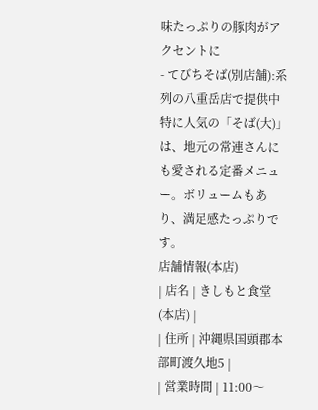味たっぷりの豚肉がアクセントに
- てびちそば(別店舗):系列の八重岳店で提供中
特に人気の「そば(大)」は、地元の常連さんにも愛される定番メニュー。ボリュームもあり、満足感たっぷりです。
店舗情報(本店)
| 店名 | きしもと食堂(本店) |
| 住所 | 沖縄県国頭郡本部町渡久地5 |
| 営業時間 | 11:00〜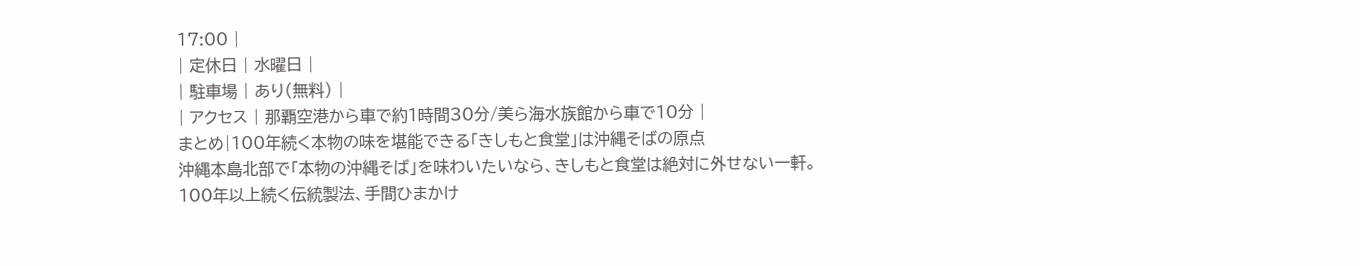17:00 |
| 定休日 | 水曜日 |
| 駐車場 | あり(無料) |
| アクセス | 那覇空港から車で約1時間30分/美ら海水族館から車で10分 |
まとめ|100年続く本物の味を堪能できる「きしもと食堂」は沖縄そばの原点
沖縄本島北部で「本物の沖縄そば」を味わいたいなら、きしもと食堂は絶対に外せない一軒。
100年以上続く伝統製法、手間ひまかけ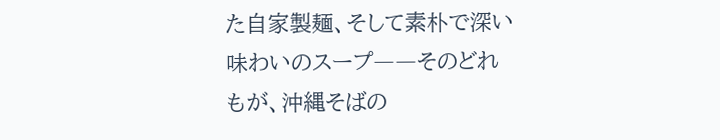た自家製麺、そして素朴で深い味わいのスープ――そのどれもが、沖縄そばの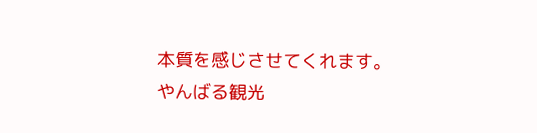本質を感じさせてくれます。
やんばる観光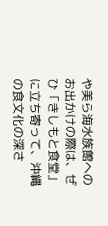や美ら海水族館へのお出かけの際は、ぜひ「きしもと食堂」に立ち寄って、沖縄の食文化の深さ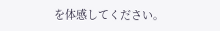を体感してください。